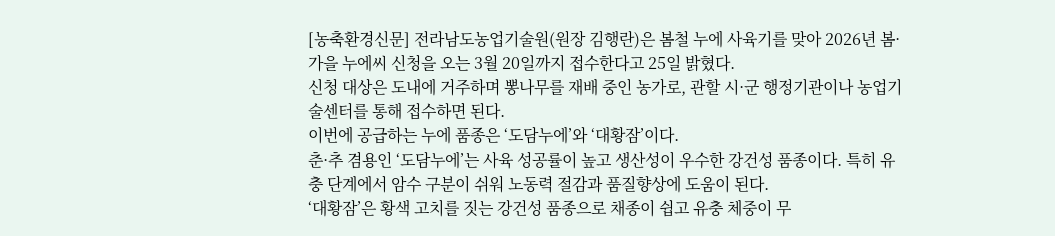[농축환경신문] 전라남도농업기술원(원장 김행란)은 봄철 누에 사육기를 맞아 2026년 봄·가을 누에씨 신청을 오는 3월 20일까지 접수한다고 25일 밝혔다.
신청 대상은 도내에 거주하며 뽕나무를 재배 중인 농가로, 관할 시·군 행정기관이나 농업기술센터를 통해 접수하면 된다.
이번에 공급하는 누에 품종은 ‘도담누에’와 ‘대황잠’이다.
춘·추 겸용인 ‘도담누에’는 사육 성공률이 높고 생산성이 우수한 강건성 품종이다. 특히 유충 단계에서 암수 구분이 쉬워 노동력 절감과 품질향상에 도움이 된다.
‘대황잠’은 황색 고치를 짓는 강건성 품종으로 채종이 쉽고 유충 체중이 무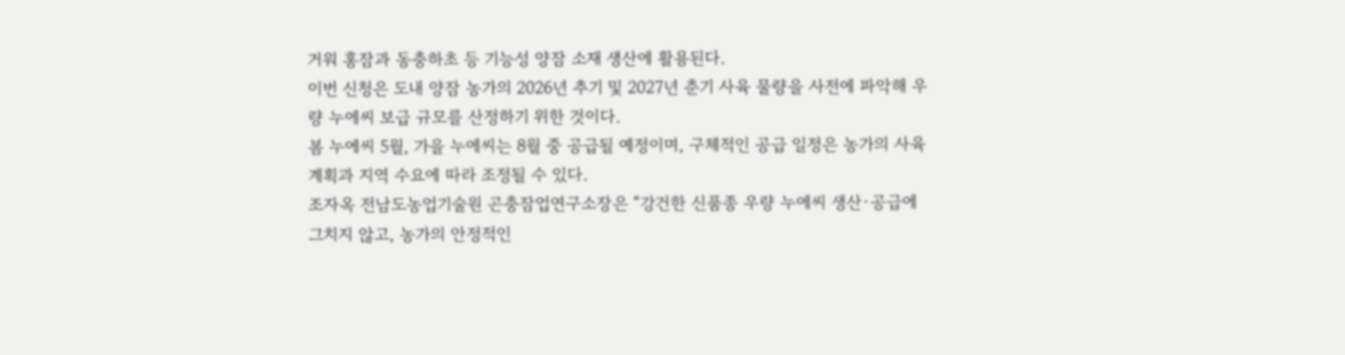거워 홍잠과 동충하초 등 기능성 양잠 소재 생산에 활용된다.
이번 신청은 도내 양잠 농가의 2026년 추기 및 2027년 춘기 사육 물량을 사전에 파악해 우량 누에씨 보급 규모를 산정하기 위한 것이다.
봄 누에씨 5월, 가을 누에씨는 8월 중 공급될 예정이며, 구체적인 공급 일정은 농가의 사육 계획과 지역 수요에 따라 조정될 수 있다.
조자옥 전남도농업기술원 곤충잠업연구소장은 “강건한 신품종 우량 누에씨 생산·공급에 그치지 않고, 농가의 안정적인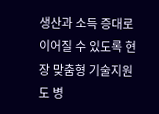생산과 소득 증대로 이어질 수 있도록 현장 맞춤형 기술지원도 병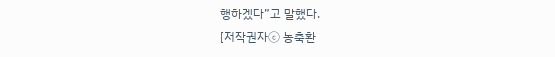행하겠다”고 말했다.
[저작권자ⓒ 농축환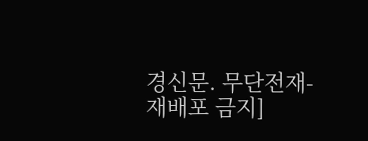경신문. 무단전재-재배포 금지]